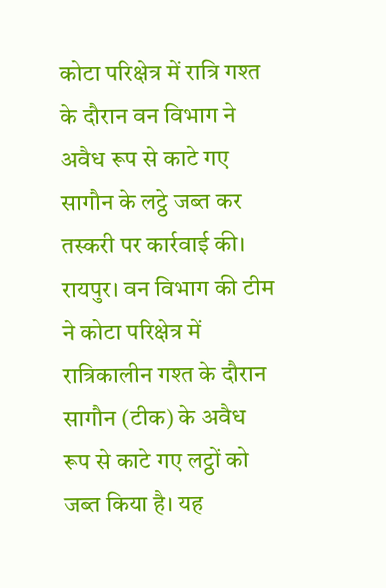कोटा परिक्षेत्र में रात्रि गश्त के दौरान वन विभाग ने अवैध रूप से काटे गए सागौन के लट्ठे जब्त कर तस्करी पर कार्रवाई की।
रायपुर। वन विभाग की टीम ने कोटा परिक्षेत्र में रात्रिकालीन गश्त के दौरान सागौन (टीक) के अवैध रूप से काटे गए लट्ठों को जब्त किया है। यह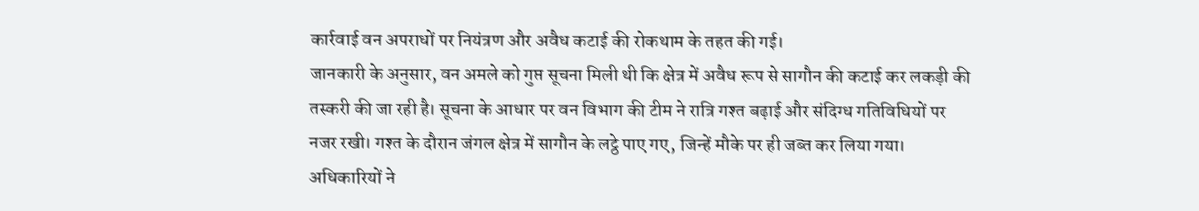कार्रवाई वन अपराधों पर नियंत्रण और अवैध कटाई की रोकथाम के तहत की गई।
जानकारी के अनुसार, वन अमले को गुप्त सूचना मिली थी कि क्षेत्र में अवैध रूप से सागौन की कटाई कर लकड़ी की तस्करी की जा रही है। सूचना के आधार पर वन विभाग की टीम ने रात्रि गश्त बढ़ाई और संदिग्ध गतिविधियों पर नजर रखी। गश्त के दौरान जंगल क्षेत्र में सागौन के लट्ठे पाए गए, जिन्हें मौके पर ही जब्त कर लिया गया।
अधिकारियों ने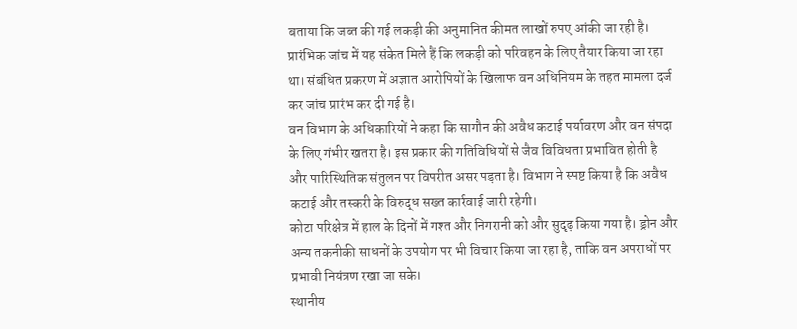बताया कि जब्त की गई लकड़ी की अनुमानित कीमत लाखों रुपए आंकी जा रही है। प्रारंभिक जांच में यह संकेत मिले हैं कि लकड़ी को परिवहन के लिए तैयार किया जा रहा था। संबंधित प्रकरण में अज्ञात आरोपियों के खिलाफ वन अधिनियम के तहत मामला दर्ज कर जांच प्रारंभ कर दी गई है।
वन विभाग के अधिकारियों ने कहा कि सागौन की अवैध कटाई पर्यावरण और वन संपदा के लिए गंभीर खतरा है। इस प्रकार की गतिविधियों से जैव विविधता प्रभावित होती है और पारिस्थितिक संतुलन पर विपरीत असर पड़ता है। विभाग ने स्पष्ट किया है कि अवैध कटाई और तस्करी के विरुद्ध सख्त कार्रवाई जारी रहेगी।
कोटा परिक्षेत्र में हाल के दिनों में गश्त और निगरानी को और सुदृढ़ किया गया है। ड्रोन और अन्य तकनीकी साधनों के उपयोग पर भी विचार किया जा रहा है, ताकि वन अपराधों पर प्रभावी नियंत्रण रखा जा सके।
स्थानीय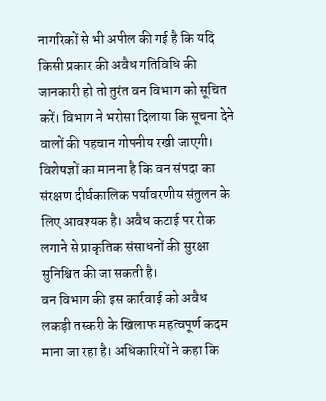नागरिकों से भी अपील की गई है कि यदि किसी प्रकार की अवैध गतिविधि की जानकारी हो तो तुरंत वन विभाग को सूचित करें। विभाग ने भरोसा दिलाया कि सूचना देने वालों की पहचान गोपनीय रखी जाएगी।
विशेषज्ञों का मानना है कि वन संपदा का संरक्षण दीर्घकालिक पर्यावरणीय संतुलन के लिए आवश्यक है। अवैध कटाई पर रोक लगाने से प्राकृतिक संसाधनों की सुरक्षा सुनिश्चित की जा सकती है।
वन विभाग की इस कार्रवाई को अवैध लकड़ी तस्करी के खिलाफ महत्वपूर्ण कदम माना जा रहा है। अधिकारियों ने कहा कि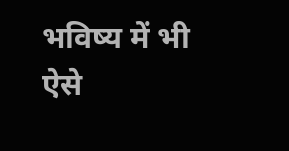भविष्य में भी ऐसे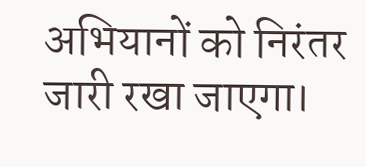अभियानों को निरंतर जारी रखा जाएगा।